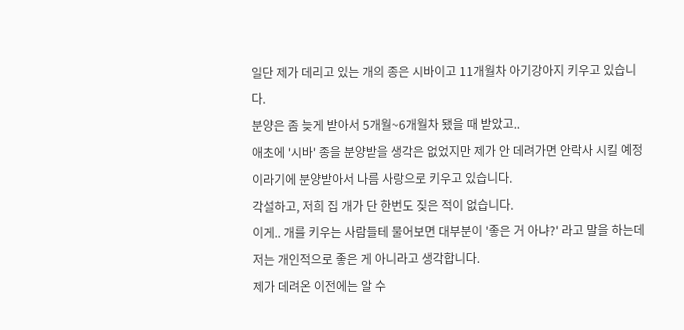일단 제가 데리고 있는 개의 종은 시바이고 11개월차 아기강아지 키우고 있습니다.
분양은 좀 늦게 받아서 5개월~6개월차 됐을 때 받았고..
애초에 '시바' 종을 분양받을 생각은 없었지만 제가 안 데려가면 안락사 시킬 예정이라기에 분양받아서 나름 사랑으로 키우고 있습니다.
각설하고, 저희 집 개가 단 한번도 짖은 적이 없습니다.
이게.. 개를 키우는 사람들테 물어보면 대부분이 '좋은 거 아냐?' 라고 말을 하는데 저는 개인적으로 좋은 게 아니라고 생각합니다.
제가 데려온 이전에는 알 수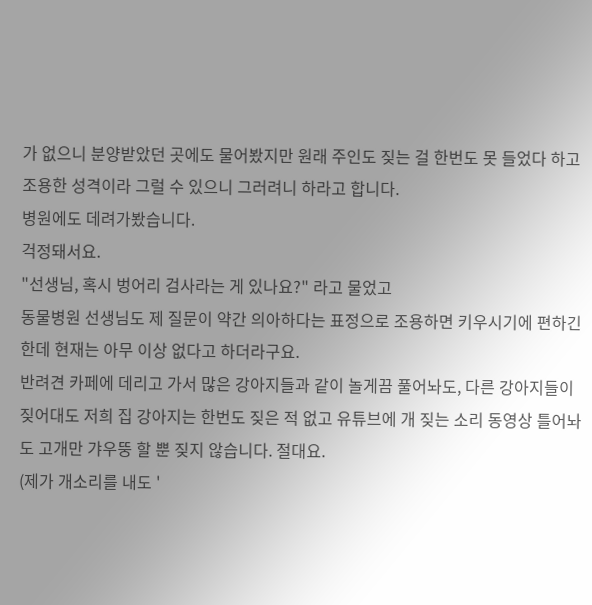가 없으니 분양받았던 곳에도 물어봤지만 원래 주인도 짖는 걸 한번도 못 들었다 하고 조용한 성격이라 그럴 수 있으니 그러려니 하라고 합니다.
병원에도 데려가봤습니다.
걱정돼서요.
"선생님, 혹시 벙어리 검사라는 게 있나요?" 라고 물었고
동물병원 선생님도 제 질문이 약간 의아하다는 표정으로 조용하면 키우시기에 편하긴 한데 현재는 아무 이상 없다고 하더라구요.
반려견 카페에 데리고 가서 많은 강아지들과 같이 놀게끔 풀어놔도, 다른 강아지들이 짖어대도 저희 집 강아지는 한번도 짖은 적 없고 유튜브에 개 짖는 소리 동영상 틀어놔도 고개만 갸우뚱 할 뿐 짖지 않습니다. 절대요.
(제가 개소리를 내도 '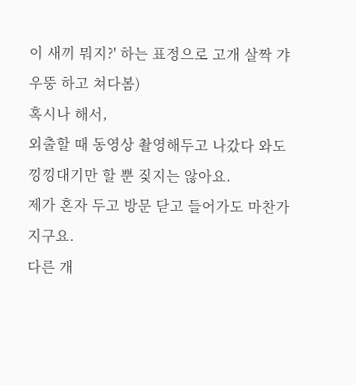이 새끼 뭐지?' 하는 표정으로 고개 살짝 갸우뚱 하고 쳐다봄)
혹시나 해서,
외출할 때 동영상 촬영해두고 나갔다 와도 낑낑대기만 할 뿐 짖지는 않아요.
제가 혼자 두고 방문 닫고 들어가도 마찬가지구요.
다른 개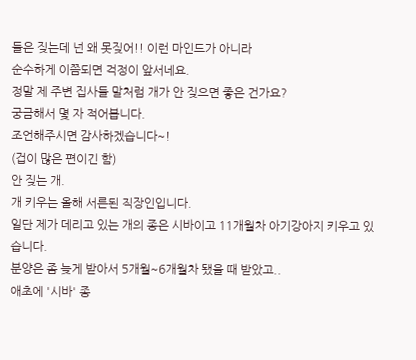들은 짖는데 넌 왜 못짖어!! 이런 마인드가 아니라
순수하게 이쯤되면 걱정이 앞서네요.
정말 제 주변 집사들 말처럼 개가 안 짖으면 좋은 건가요?
궁금해서 몇 자 적어봅니다.
조언해주시면 감사하겠습니다~!
(겁이 많은 편이긴 함)
안 짖는 개.
개 키우는 올해 서른된 직장인입니다.
일단 제가 데리고 있는 개의 종은 시바이고 11개월차 아기강아지 키우고 있습니다.
분양은 좀 늦게 받아서 5개월~6개월차 됐을 때 받았고..
애초에 '시바' 종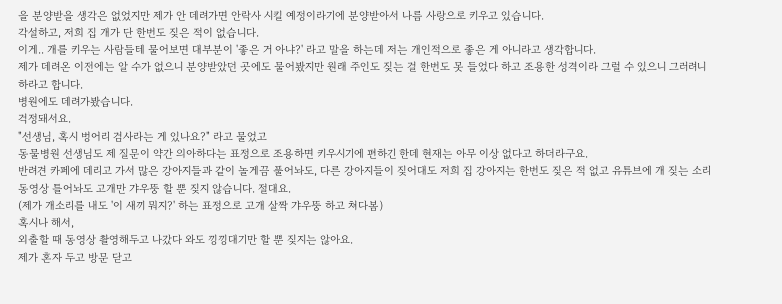을 분양받을 생각은 없었지만 제가 안 데려가면 안락사 시킬 예정이라기에 분양받아서 나름 사랑으로 키우고 있습니다.
각설하고, 저희 집 개가 단 한번도 짖은 적이 없습니다.
이게.. 개를 키우는 사람들테 물어보면 대부분이 '좋은 거 아냐?' 라고 말을 하는데 저는 개인적으로 좋은 게 아니라고 생각합니다.
제가 데려온 이전에는 알 수가 없으니 분양받았던 곳에도 물어봤지만 원래 주인도 짖는 걸 한번도 못 들었다 하고 조용한 성격이라 그럴 수 있으니 그러려니 하라고 합니다.
병원에도 데려가봤습니다.
걱정돼서요.
"선생님, 혹시 벙어리 검사라는 게 있나요?" 라고 물었고
동물병원 선생님도 제 질문이 약간 의아하다는 표정으로 조용하면 키우시기에 편하긴 한데 현재는 아무 이상 없다고 하더라구요.
반려견 카페에 데리고 가서 많은 강아지들과 같이 놀게끔 풀어놔도, 다른 강아지들이 짖어대도 저희 집 강아지는 한번도 짖은 적 없고 유튜브에 개 짖는 소리 동영상 틀어놔도 고개만 갸우뚱 할 뿐 짖지 않습니다. 절대요.
(제가 개소리를 내도 '이 새끼 뭐지?' 하는 표정으로 고개 살짝 갸우뚱 하고 쳐다봄)
혹시나 해서,
외출할 때 동영상 촬영해두고 나갔다 와도 낑낑대기만 할 뿐 짖지는 않아요.
제가 혼자 두고 방문 닫고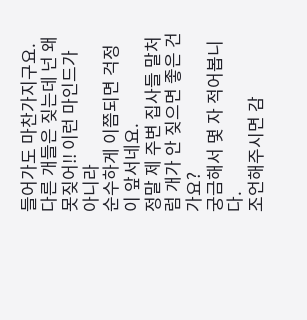들어가도 마찬가지구요.
다른 개들은 짖는데 넌 왜 못짖어!! 이런 마인드가 아니라
순수하게 이쯤되면 걱정이 앞서네요.
정말 제 주변 집사들 말처럼 개가 안 짖으면 좋은 건가요?
궁금해서 몇 자 적어봅니다.
조언해주시면 감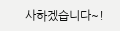사하겠습니다~!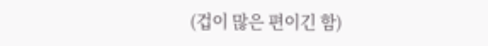(겁이 많은 편이긴 함)